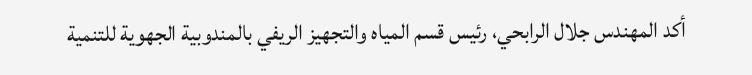أكد المهندس جلال الرابحي، رئيس قسم المياه والتجهيز الريفي بالمندوبية الجهوية للتنمية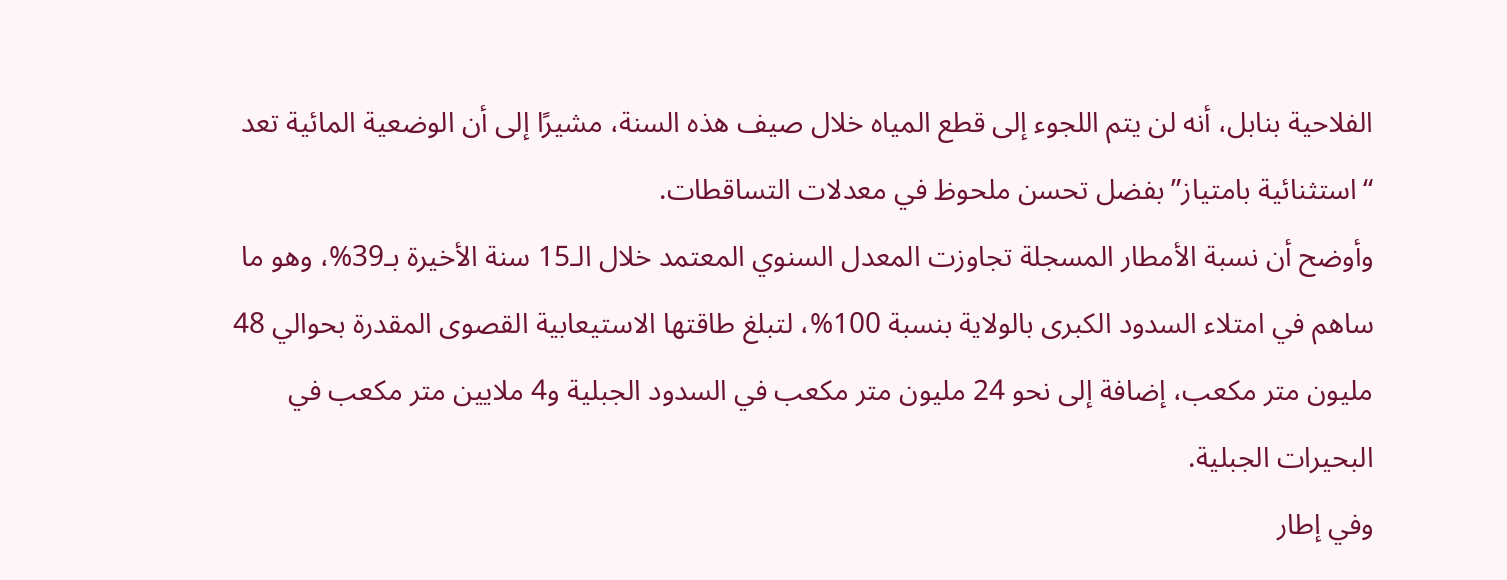الفلاحية بنابل، أنه لن يتم اللجوء إلى قطع المياه خلال صيف هذه السنة، مشيرًا إلى أن الوضعية المائية تعد “استثنائية بامتياز” بفضل تحسن ملحوظ في معدلات التساقطات.
وأوضح أن نسبة الأمطار المسجلة تجاوزت المعدل السنوي المعتمد خلال الـ15 سنة الأخيرة بـ39%، وهو ما ساهم في امتلاء السدود الكبرى بالولاية بنسبة 100%، لتبلغ طاقتها الاستيعابية القصوى المقدرة بحوالي 48 مليون متر مكعب، إضافة إلى نحو 24 مليون متر مكعب في السدود الجبلية و4 ملايين متر مكعب في البحيرات الجبلية.
وفي إطار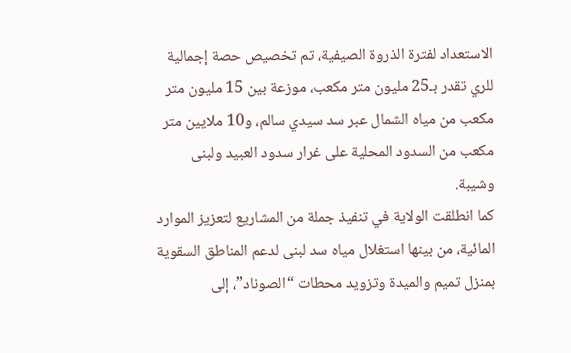الاستعداد لفترة الذروة الصيفية، تم تخصيص حصة إجمالية للري تقدر بـ25 مليون متر مكعب، موزعة بين 15 مليون متر مكعب من مياه الشمال عبر سد سيدي سالم، و10 ملايين متر مكعب من السدود المحلية على غرار سدود العبيد ولبنى وشيبة.
كما انطلقت الولاية في تنفيذ جملة من المشاريع لتعزيز الموارد المائية، من بينها استغلال مياه سد لبنى لدعم المناطق السقوية بمنزل تميم والميدة وتزويد محطات “الصوناد”، إلى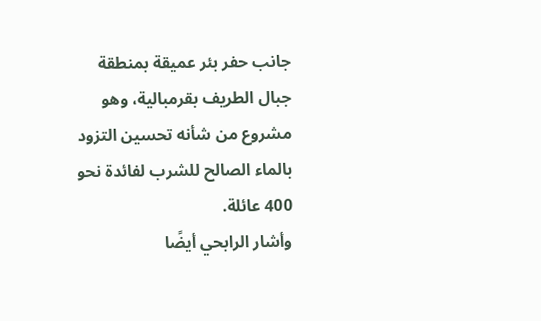جانب حفر بئر عميقة بمنطقة جبال الطريف بقرمبالية، وهو مشروع من شأنه تحسين التزود بالماء الصالح للشرب لفائدة نحو 400 عائلة.
وأشار الرابحي أيضًا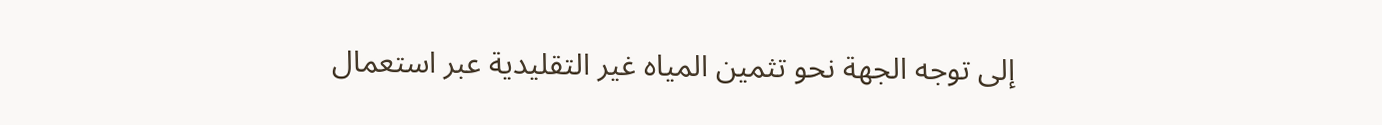إلى توجه الجهة نحو تثمين المياه غير التقليدية عبر استعمال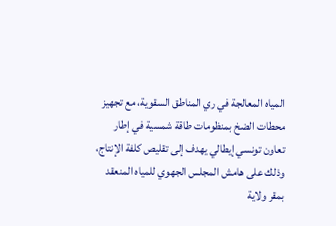المياه المعالجة في ري المناطق السقوية، مع تجهيز محطات الضخ بمنظومات طاقة شمسية في إطار تعاون تونسي إيطالي يهدف إلى تقليص كلفة الإنتاج، وذلك على هامش المجلس الجهوي للمياه المنعقد بمقر ولاية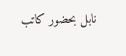نابل بحضور كاتب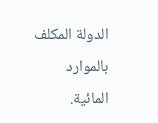الدولة المكلف بالموارد المائية.